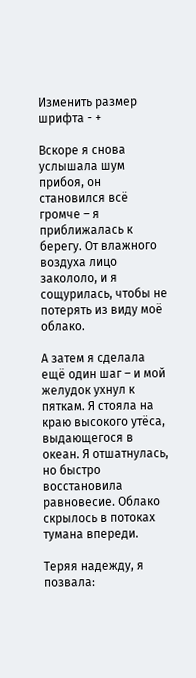Изменить размер шрифта - +

Вскоре я снова услышала шум прибоя, он становился всё громче – я приближалась к берегу. От влажного воздуха лицо закололо, и я сощурилась, чтобы не потерять из виду моё облако.

А затем я сделала ещё один шаг – и мой желудок ухнул к пяткам. Я стояла на краю высокого утёса, выдающегося в океан. Я отшатнулась, но быстро восстановила равновесие. Облако скрылось в потоках тумана впереди.

Теряя надежду, я позвала: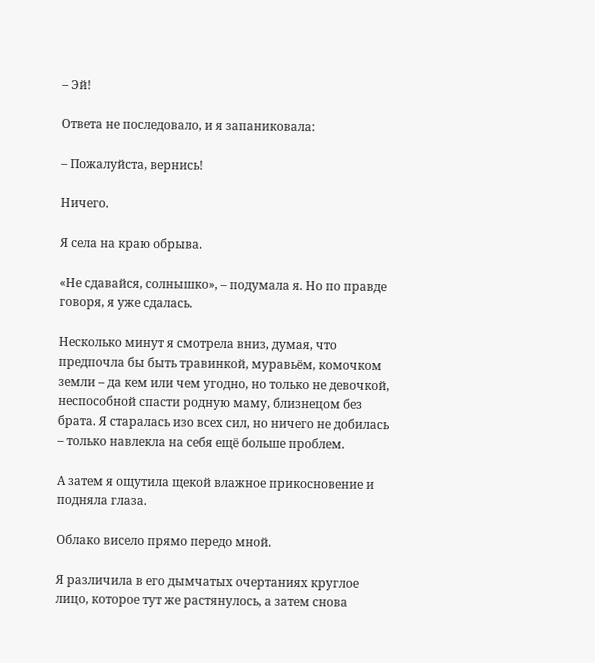– Эй!

Ответа не последовало, и я запаниковала:

– Пожалуйста, вернись!

Ничего.

Я села на краю обрыва.

«Не сдавайся, солнышко», – подумала я. Но по правде говоря, я уже сдалась.

Несколько минут я смотрела вниз, думая, что предпочла бы быть травинкой, муравьём, комочком земли – да кем или чем угодно, но только не девочкой, неспособной спасти родную маму, близнецом без брата. Я старалась изо всех сил, но ничего не добилась – только навлекла на себя ещё больше проблем.

А затем я ощутила щекой влажное прикосновение и подняла глаза.

Облако висело прямо передо мной.

Я различила в его дымчатых очертаниях круглое лицо, которое тут же растянулось, а затем снова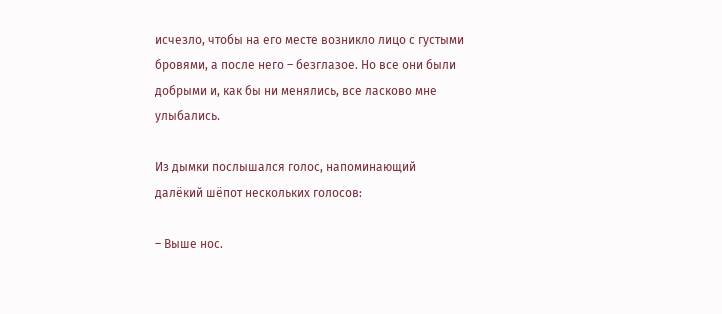исчезло, чтобы на его месте возникло лицо с густыми бровями, а после него – безглазое. Но все они были добрыми и, как бы ни менялись, все ласково мне улыбались.

Из дымки послышался голос, напоминающий далёкий шёпот нескольких голосов:

– Выше нос.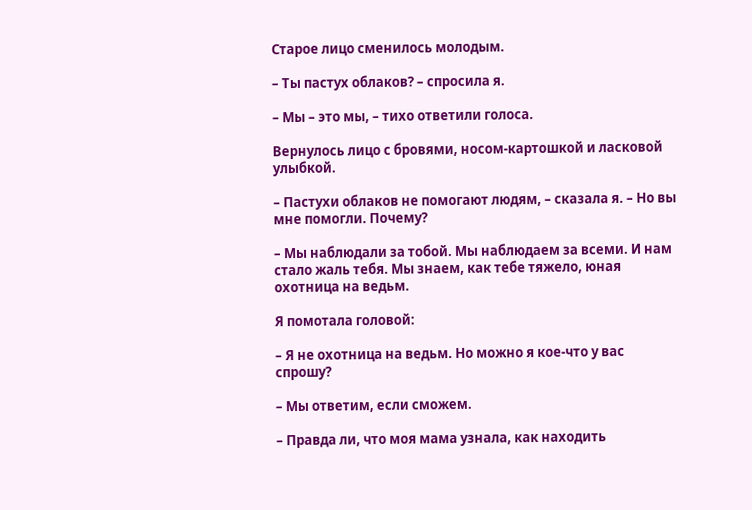Старое лицо сменилось молодым.

– Ты пастух облаков? – спросила я.

– Мы – это мы, – тихо ответили голоса.

Вернулось лицо с бровями, носом-картошкой и ласковой улыбкой.

– Пастухи облаков не помогают людям, – сказала я. – Но вы мне помогли. Почему?

– Мы наблюдали за тобой. Мы наблюдаем за всеми. И нам стало жаль тебя. Мы знаем, как тебе тяжело, юная охотница на ведьм.

Я помотала головой:

– Я не охотница на ведьм. Но можно я кое-что у вас спрошу?

– Мы ответим, если сможем.

– Правда ли, что моя мама узнала, как находить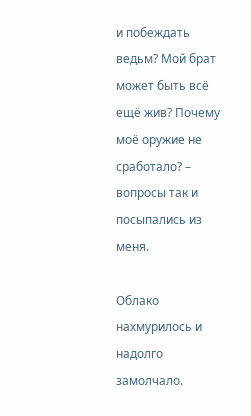и побеждать ведьм? Мой брат может быть всё ещё жив? Почему моё оружие не сработало? – вопросы так и посыпались из меня.

Облако нахмурилось и надолго замолчало.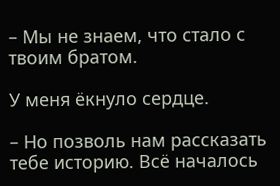– Мы не знаем, что стало с твоим братом.

У меня ёкнуло сердце.

– Но позволь нам рассказать тебе историю. Всё началось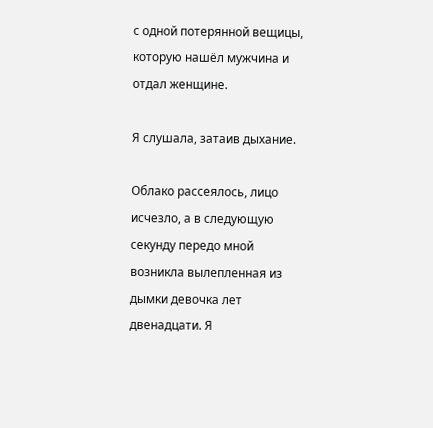с одной потерянной вещицы, которую нашёл мужчина и отдал женщине.

Я слушала, затаив дыхание.

Облако рассеялось, лицо исчезло, а в следующую секунду передо мной возникла вылепленная из дымки девочка лет двенадцати. Я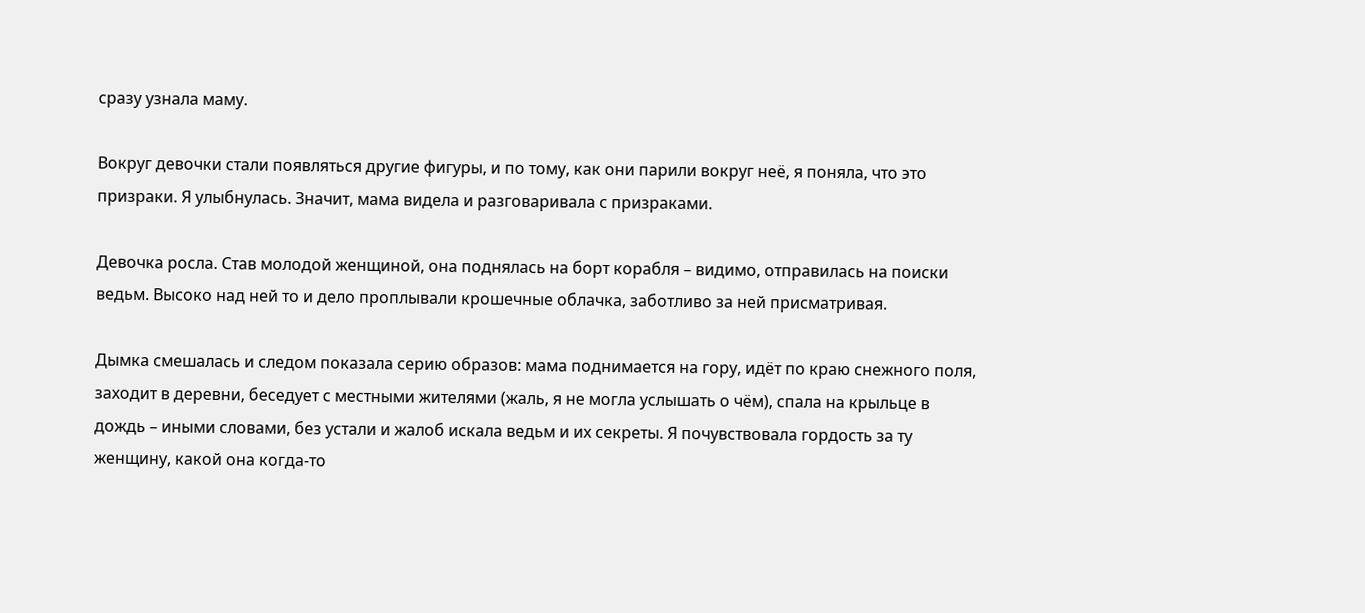сразу узнала маму.

Вокруг девочки стали появляться другие фигуры, и по тому, как они парили вокруг неё, я поняла, что это призраки. Я улыбнулась. Значит, мама видела и разговаривала с призраками.

Девочка росла. Став молодой женщиной, она поднялась на борт корабля – видимо, отправилась на поиски ведьм. Высоко над ней то и дело проплывали крошечные облачка, заботливо за ней присматривая.

Дымка смешалась и следом показала серию образов: мама поднимается на гору, идёт по краю снежного поля, заходит в деревни, беседует с местными жителями (жаль, я не могла услышать о чём), спала на крыльце в дождь – иными словами, без устали и жалоб искала ведьм и их секреты. Я почувствовала гордость за ту женщину, какой она когда-то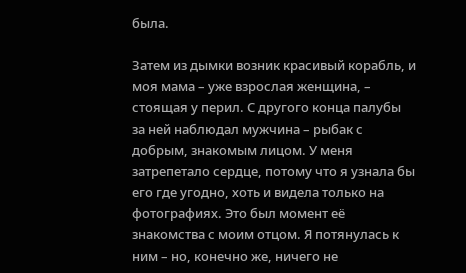была.

Затем из дымки возник красивый корабль, и моя мама – уже взрослая женщина, – стоящая у перил. С другого конца палубы за ней наблюдал мужчина – рыбак с добрым, знакомым лицом. У меня затрепетало сердце, потому что я узнала бы его где угодно, хоть и видела только на фотографиях. Это был момент её знакомства с моим отцом. Я потянулась к ним – но, конечно же, ничего не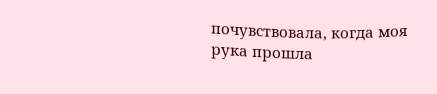почувствовала, когда моя рука прошла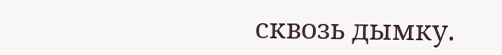сквозь дымку.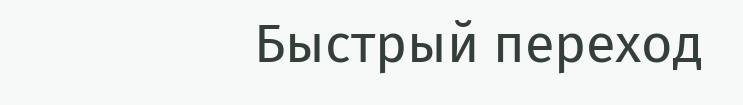Быстрый переход